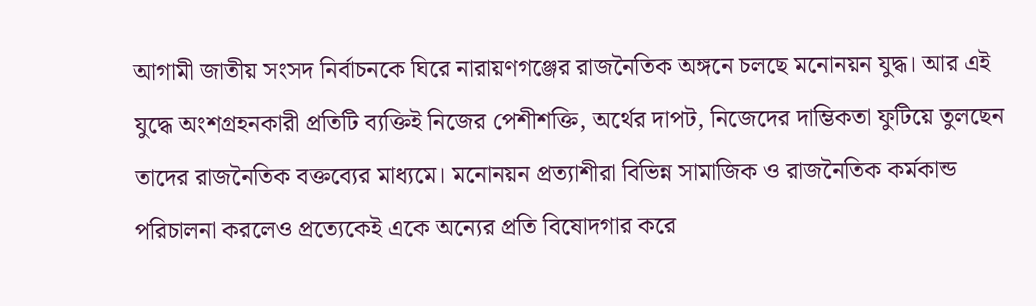আগামী জাতীয় সংসদ নির্বাচনকে ঘিরে নারায়ণগঞ্জের রাজনৈতিক অঙ্গনে চলছে মনোনয়ন যুদ্ধ। আর এই যুদ্ধে অংশগ্রহনকারী প্রতিটি ব্যক্তিই নিজের পেশীশক্তি, অর্থের দাপট, নিজেদের দাম্ভিকতা ফুটিয়ে তুলছেন তাদের রাজনৈতিক বক্তব্যের মাধ্যমে। মনোনয়ন প্রত্যাশীরা বিভিন্ন সামাজিক ও রাজনৈতিক কর্মকান্ড পরিচালনা করলেও প্রত্যেকেই একে অন্যের প্রতি বিষোদগার করে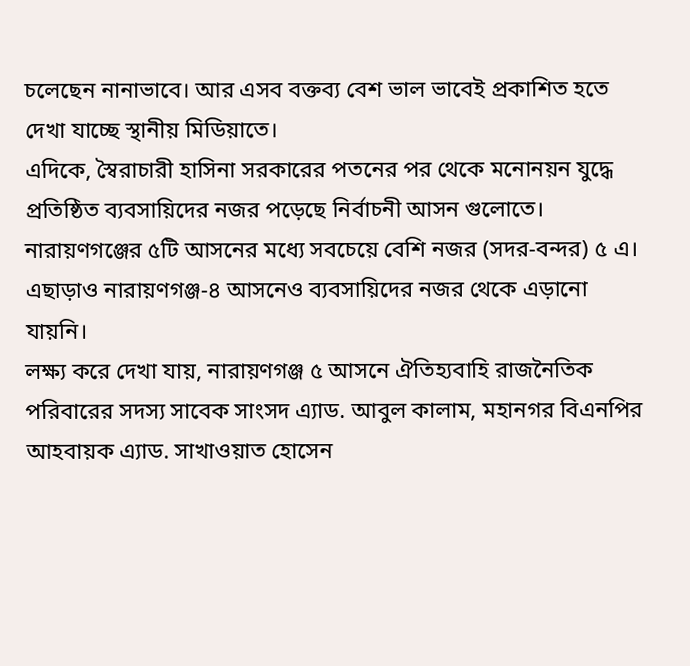চলেছেন নানাভাবে। আর এসব বক্তব্য বেশ ভাল ভাবেই প্রকাশিত হতে দেখা যাচ্ছে স্থানীয় মিডিয়াতে।
এদিকে, স্বৈরাচারী হাসিনা সরকারের পতনের পর থেকে মনোনয়ন যুদ্ধে প্রতিষ্ঠিত ব্যবসায়িদের নজর পড়েছে নির্বাচনী আসন গুলোতে। নারায়ণগঞ্জের ৫টি আসনের মধ্যে সবচেয়ে বেশি নজর (সদর-বন্দর) ৫ এ। এছাড়াও নারায়ণগঞ্জ-৪ আসনেও ব্যবসায়িদের নজর থেকে এড়ানো যায়নি।
লক্ষ্য করে দেখা যায়, নারায়ণগঞ্জ ৫ আসনে ঐতিহ্যবাহি রাজনৈতিক পরিবারের সদস্য সাবেক সাংসদ এ্যাড. আবুল কালাম, মহানগর বিএনপির আহবায়ক এ্যাড. সাখাওয়াত হোসেন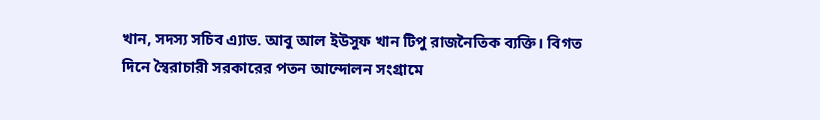খান, সদস্য সচিব এ্যাড. আবু আল ইউসুফ খান টিপু রাজনৈতিক ব্যক্তি। বিগত দিনে স্বৈরাচারী সরকারের পতন আন্দোলন সংগ্রামে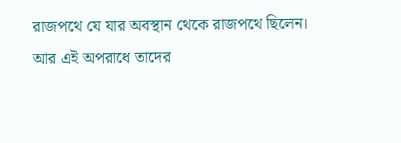রাজপথে যে যার অবস্থান থেকে রাজপথে ছিলেন। আর এই অপরাধে তাদের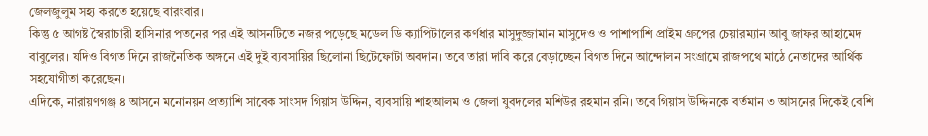জেলজুলুম সহ্য করতে হয়েছে বারংবার।
কিন্তু ৫ আগষ্ট স্বৈরাচারী হাসিনার পতনের পর এই আসনটিতে নজর পড়েছে মডেল ডি ক্যাপিটালের কর্ণধার মাসুদুজ্জামান মাসুদেও ও পাশাপাশি প্রাইম গ্রুপের চেয়ারম্যান আবু জাফর আহামেদ বাবুলের। যদিও বিগত দিনে রাজনৈতিক অঙ্গনে এই দুই ব্যবসায়ির ছিলোনা ছিটেফোটা অবদান। তবে তারা দাবি করে বেড়াচ্ছেন বিগত দিনে আন্দোলন সংগ্রামে রাজপথে মাঠে নেতাদের আর্থিক সহযোগীতা করেছেন।
এদিকে, নারায়ণগঞ্জ ৪ আসনে মনোনয়ন প্রত্যাশি সাবেক সাংসদ গিয়াস উদ্দিন, ব্যবসায়ি শাহআলম ও জেলা যুবদলের মশিউর রহমান রনি। তবে গিয়াস উদ্দিনকে বর্তমান ৩ আসনের দিকেই বেশি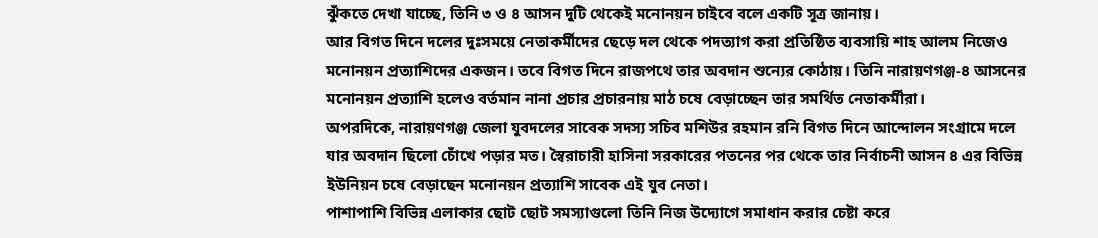ঝুঁকতে দেখা যাচ্ছে, তিনি ৩ ও ৪ আসন দুটি থেকেই মনোনয়ন চাইবে বলে একটি সূত্র জানায়।
আর বিগত দিনে দলের দুঃসময়ে নেতাকর্মীদের ছেড়ে দল থেকে পদত্যাগ করা প্রতিষ্ঠিত ব্যবসায়ি শাহ আলম নিজেও মনোনয়ন প্রত্যাশিদের একজন। তবে বিগত দিনে রাজপথে তার অবদান শুন্যের কোঠায়। তিনি নারায়ণগঞ্জ-৪ আসনের মনোনয়ন প্রত্যাশি হলেও বর্তমান নানা প্রচার প্রচারনায় মাঠ চষে বেড়াচ্ছেন তার সমর্থিত নেতাকর্মীরা।
অপরদিকে, নারায়ণগঞ্জ জেলা যুবদলের সাবেক সদস্য সচিব মশিউর রহমান রনি বিগত দিনে আন্দোলন সংগ্রামে দলে যার অবদান ছিলো চোঁখে পড়ার মত। স্বৈরাচারী হাসিনা সরকারের পতনের পর থেকে তার নির্বাচনী আসন ৪ এর বিভিন্ন ইউনিয়ন চষে বেড়াছেন মনোনয়ন প্রত্যাশি সাবেক এই যুব নেতা।
পাশাপাশি বিভিন্ন এলাকার ছোট ছোট সমস্যাগুলো তিনি নিজ উদ্যোগে সমাধান করার চেষ্টা করে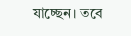যাচ্ছেন। তবে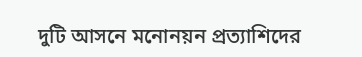দুটি আসনে মনোনয়ন প্রত্যাশিদের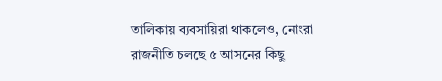তালিকায় ব্যবসায়িরা থাকলেও, নোংরা রাজনীতি চলছে ৫ আসনের কিছু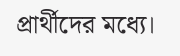প্রার্থীদের মধ্যে।